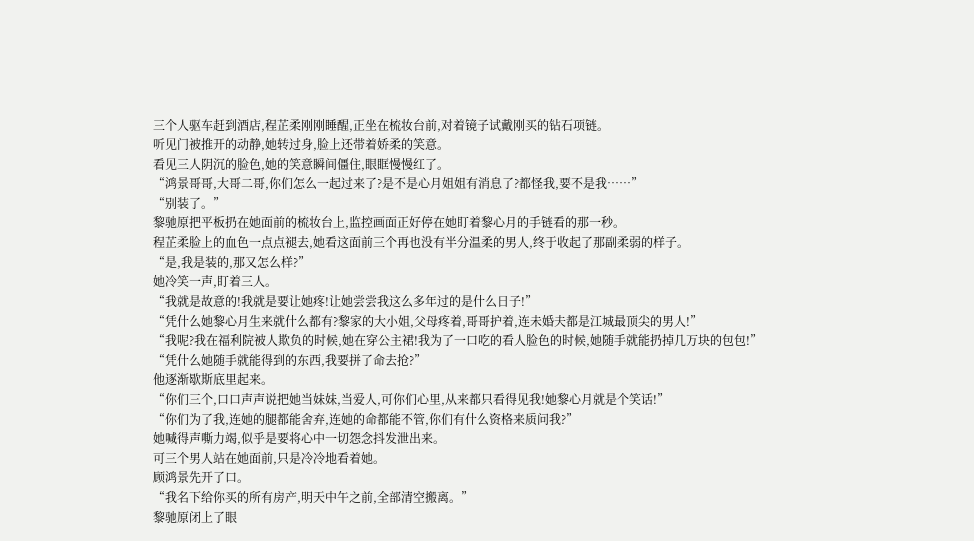三个人驱车赶到酒店,程芷柔刚刚睡醒,正坐在梳妆台前,对着镜子试戴刚买的钻石项链。
听见门被推开的动静,她转过身,脸上还带着娇柔的笑意。
看见三人阴沉的脸色,她的笑意瞬间僵住,眼眶慢慢红了。
“鸿景哥哥,大哥二哥,你们怎么一起过来了?是不是心月姐姐有消息了?都怪我,要不是我……”
“别装了。”
黎驰原把平板扔在她面前的梳妆台上,监控画面正好停在她盯着黎心月的手链看的那一秒。
程芷柔脸上的血色一点点褪去,她看这面前三个再也没有半分温柔的男人,终于收起了那副柔弱的样子。
“是,我是装的,那又怎么样?”
她冷笑一声,盯着三人。
“我就是故意的!我就是要让她疼!让她尝尝我这么多年过的是什么日子!”
“凭什么她黎心月生来就什么都有?黎家的大小姐,父母疼着,哥哥护着,连未婚夫都是江城最顶尖的男人!”
“我呢?我在福利院被人欺负的时候,她在穿公主裙!我为了一口吃的看人脸色的时候,她随手就能扔掉几万块的包包!”
“凭什么她随手就能得到的东西,我要拼了命去抢?”
他逐渐歇斯底里起来。
“你们三个,口口声声说把她当妹妹,当爱人,可你们心里,从来都只看得见我!她黎心月就是个笑话!”
“你们为了我,连她的腿都能舍弃,连她的命都能不管,你们有什么资格来质问我?”
她喊得声嘶力竭,似乎是要将心中一切怨念抖发泄出来。
可三个男人站在她面前,只是冷冷地看着她。
顾鸿景先开了口。
“我名下给你买的所有房产,明天中午之前,全部清空搬离。”
黎驰原闭上了眼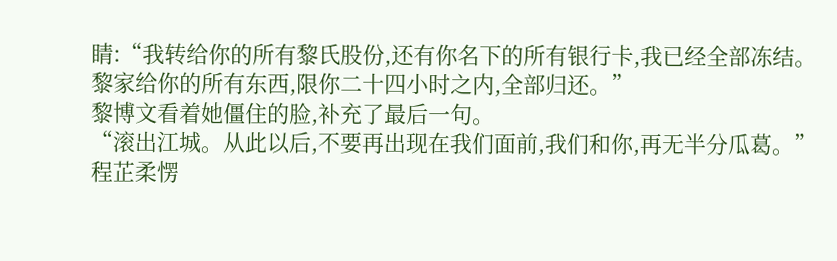睛:“我转给你的所有黎氏股份,还有你名下的所有银行卡,我已经全部冻结。黎家给你的所有东西,限你二十四小时之内,全部归还。”
黎博文看着她僵住的脸,补充了最后一句。
“滚出江城。从此以后,不要再出现在我们面前,我们和你,再无半分瓜葛。”
程芷柔愣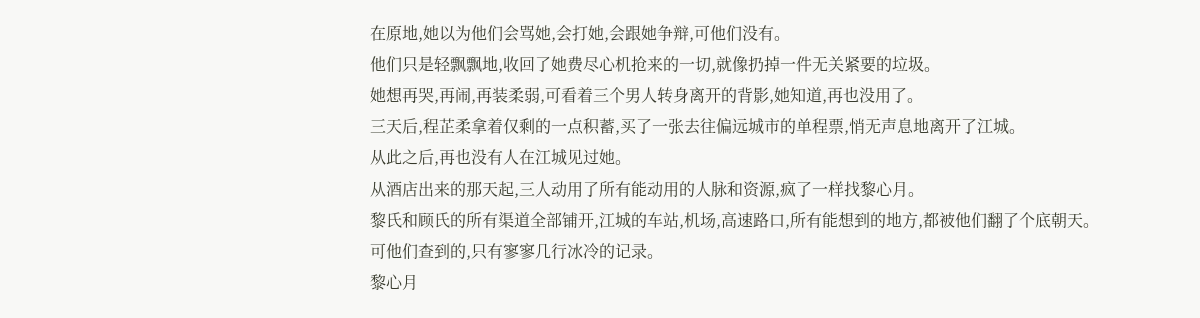在原地,她以为他们会骂她,会打她,会跟她争辩,可他们没有。
他们只是轻飘飘地,收回了她费尽心机抢来的一切,就像扔掉一件无关紧要的垃圾。
她想再哭,再闹,再装柔弱,可看着三个男人转身离开的背影,她知道,再也没用了。
三天后,程芷柔拿着仅剩的一点积蓄,买了一张去往偏远城市的单程票,悄无声息地离开了江城。
从此之后,再也没有人在江城见过她。
从酒店出来的那天起,三人动用了所有能动用的人脉和资源,疯了一样找黎心月。
黎氏和顾氏的所有渠道全部铺开,江城的车站,机场,高速路口,所有能想到的地方,都被他们翻了个底朝天。
可他们查到的,只有寥寥几行冰冷的记录。
黎心月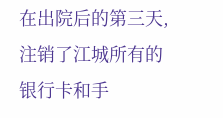在出院后的第三天,注销了江城所有的银行卡和手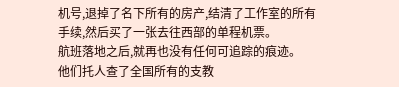机号,退掉了名下所有的房产,结清了工作室的所有手续,然后买了一张去往西部的单程机票。
航班落地之后,就再也没有任何可追踪的痕迹。
他们托人查了全国所有的支教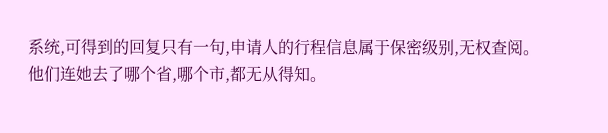系统,可得到的回复只有一句,申请人的行程信息属于保密级别,无权查阅。
他们连她去了哪个省,哪个市,都无从得知。